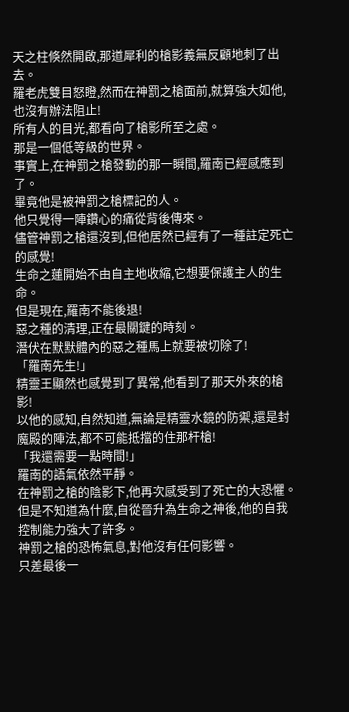天之柱倏然開啟,那道犀利的槍影義無反顧地刺了出去。
羅老虎雙目怒瞪,然而在神罰之槍面前,就算強大如他,也沒有辦法阻止!
所有人的目光,都看向了槍影所至之處。
那是一個低等級的世界。
事實上,在神罰之槍發動的那一瞬間,羅南已經感應到了。
畢竟他是被神罰之槍標記的人。
他只覺得一陣鑽心的痛從背後傳來。
儘管神罰之槍還沒到,但他居然已經有了一種註定死亡的感覺!
生命之蓮開始不由自主地收縮,它想要保護主人的生命。
但是現在,羅南不能後退!
惡之種的清理,正在最關鍵的時刻。
潛伏在默默體內的惡之種馬上就要被切除了!
「羅南先生!」
精靈王顯然也感覺到了異常,他看到了那天外來的槍影!
以他的感知,自然知道,無論是精靈水鏡的防禦,還是封魔殿的陣法,都不可能抵擋的住那杆槍!
「我還需要一點時間!」
羅南的語氣依然平靜。
在神罰之槍的陰影下,他再次感受到了死亡的大恐懼。
但是不知道為什麼,自從晉升為生命之神後,他的自我控制能力強大了許多。
神罰之槍的恐怖氣息,對他沒有任何影響。
只差最後一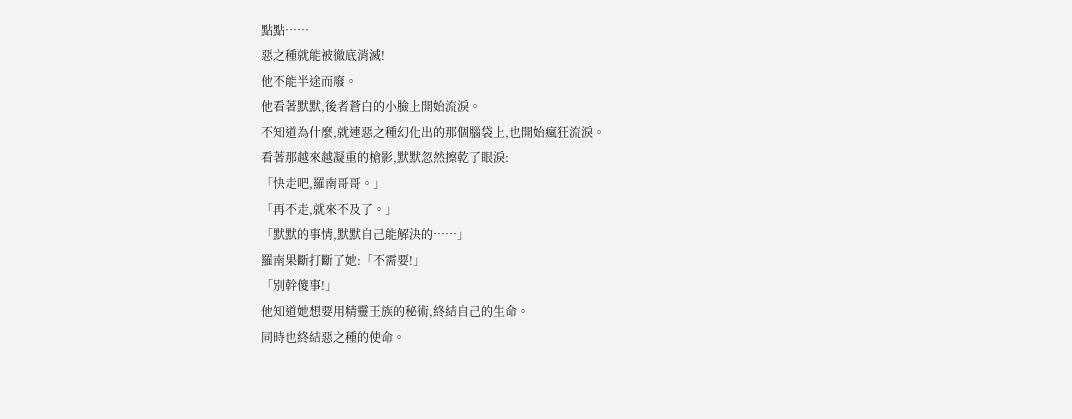點點……
惡之種就能被徹底消滅!
他不能半途而廢。
他看著默默,後者蒼白的小臉上開始流淚。
不知道為什麼,就連惡之種幻化出的那個腦袋上,也開始瘋狂流淚。
看著那越來越凝重的槍影,默默忽然擦乾了眼淚:
「快走吧,羅南哥哥。」
「再不走,就來不及了。」
「默默的事情,默默自己能解決的……」
羅南果斷打斷了她:「不需要!」
「別幹傻事!」
他知道她想要用精靈王族的秘術,終結自己的生命。
同時也終結惡之種的使命。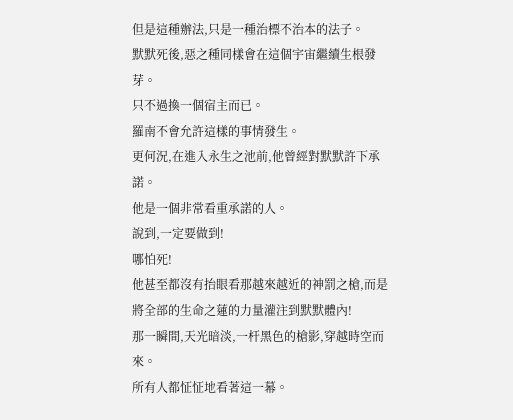但是這種辦法,只是一種治標不治本的法子。
默默死後,惡之種同樣會在這個宇宙繼續生根發芽。
只不過換一個宿主而已。
羅南不會允許這樣的事情發生。
更何況,在進入永生之池前,他曾經對默默許下承諾。
他是一個非常看重承諾的人。
說到,一定要做到!
哪怕死!
他甚至都沒有抬眼看那越來越近的神罰之槍,而是將全部的生命之蓮的力量灌注到默默體內!
那一瞬間,天光暗淡,一杆黑色的槍影,穿越時空而來。
所有人都怔怔地看著這一幕。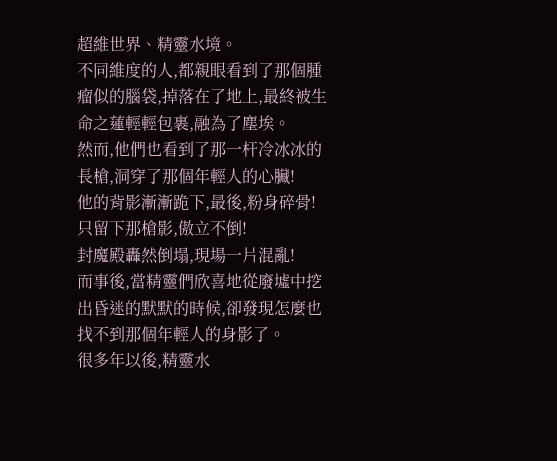超維世界、精靈水境。
不同維度的人,都親眼看到了那個腫瘤似的腦袋,掉落在了地上,最終被生命之蓮輕輕包裹,融為了塵埃。
然而,他們也看到了那一杆冷冰冰的長槍,洞穿了那個年輕人的心臟!
他的背影漸漸跪下,最後,粉身碎骨!
只留下那槍影,傲立不倒!
封魔殿轟然倒塌,現場一片混亂!
而事後,當精靈們欣喜地從廢墟中挖出昏迷的默默的時候,卻發現怎麼也找不到那個年輕人的身影了。
很多年以後,精靈水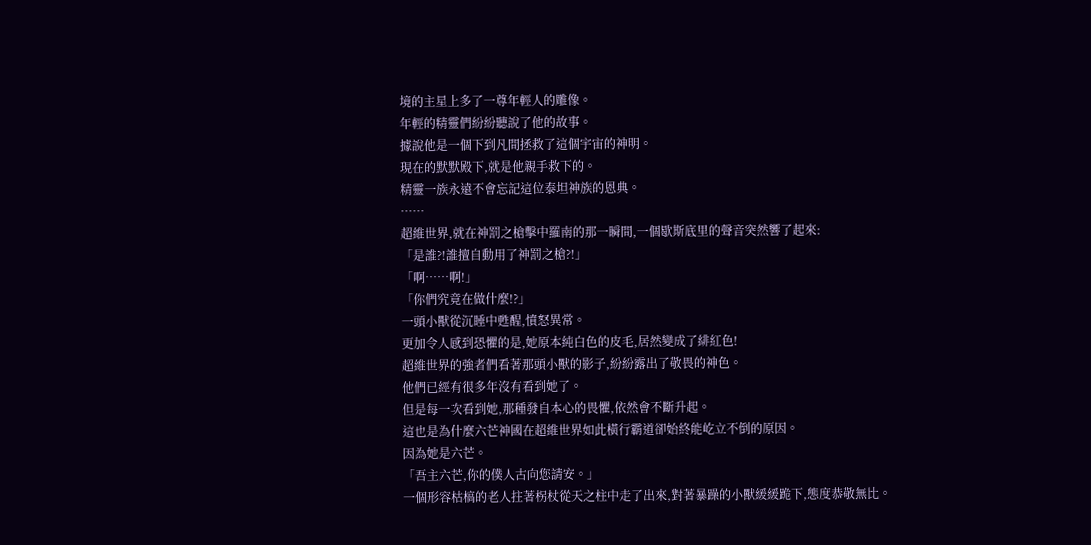境的主星上多了一尊年輕人的雕像。
年輕的精靈們紛紛聽說了他的故事。
據說他是一個下到凡間拯救了這個宇宙的神明。
現在的默默殿下,就是他親手救下的。
精靈一族永遠不會忘記這位泰坦神族的恩典。
……
超維世界,就在神罰之槍擊中羅南的那一瞬間,一個歇斯底里的聲音突然響了起來:
「是誰?!誰擅自動用了神罰之槍?!」
「啊……啊!」
「你們究竟在做什麼!?」
一頭小獸從沉睡中甦醒,憤怒異常。
更加令人感到恐懼的是,她原本純白色的皮毛,居然變成了緋紅色!
超維世界的強者們看著那頭小獸的影子,紛紛露出了敬畏的神色。
他們已經有很多年沒有看到她了。
但是每一次看到她,那種發自本心的畏懼,依然會不斷升起。
這也是為什麼六芒神國在超維世界如此橫行霸道卻始終能屹立不倒的原因。
因為她是六芒。
「吾主六芒,你的僕人古向您請安。」
一個形容枯槁的老人拄著柺杖從天之柱中走了出來,對著暴躁的小獸緩緩跪下,態度恭敬無比。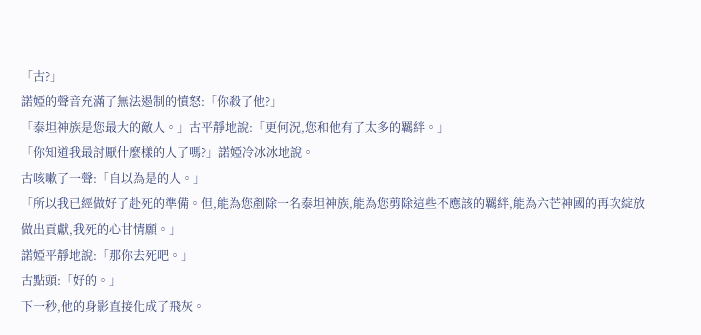「古?」
諾婭的聲音充滿了無法遏制的憤怒:「你殺了他?」
「泰坦神族是您最大的敵人。」古平靜地說:「更何況,您和他有了太多的羈絆。」
「你知道我最討厭什麼樣的人了嗎?」諾婭冷冰冰地說。
古咳嗽了一聲:「自以為是的人。」
「所以我已經做好了赴死的準備。但,能為您剷除一名泰坦神族,能為您剪除這些不應該的羈絆,能為六芒神國的再次綻放做出貢獻,我死的心甘情願。」
諾婭平靜地說:「那你去死吧。」
古點頭:「好的。」
下一秒,他的身影直接化成了飛灰。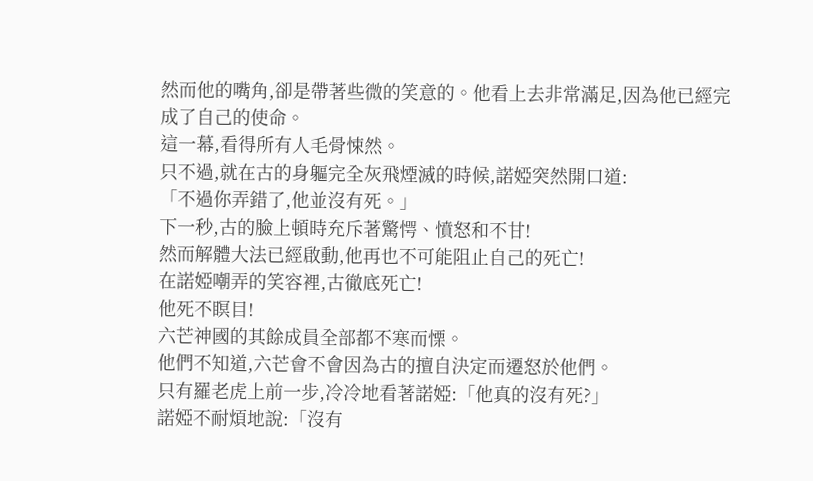然而他的嘴角,卻是帶著些微的笑意的。他看上去非常滿足,因為他已經完成了自己的使命。
這一幕,看得所有人毛骨悚然。
只不過,就在古的身軀完全灰飛煙滅的時候,諾婭突然開口道:
「不過你弄錯了,他並沒有死。」
下一秒,古的臉上頓時充斥著驚愕、憤怒和不甘!
然而解體大法已經啟動,他再也不可能阻止自己的死亡!
在諾婭嘲弄的笑容裡,古徹底死亡!
他死不瞑目!
六芒神國的其餘成員全部都不寒而慄。
他們不知道,六芒會不會因為古的擅自決定而遷怒於他們。
只有羅老虎上前一步,冷冷地看著諾婭:「他真的沒有死?」
諾婭不耐煩地說:「沒有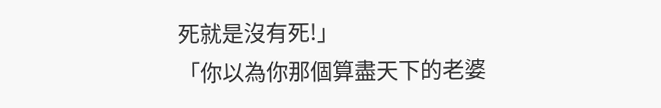死就是沒有死!」
「你以為你那個算盡天下的老婆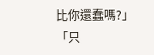比你還蠢嗎?」
「只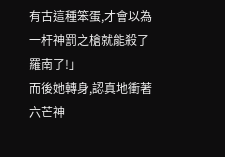有古這種笨蛋,才會以為一杆神罰之槍就能殺了羅南了!」
而後她轉身,認真地衝著六芒神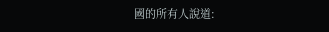國的所有人說道: